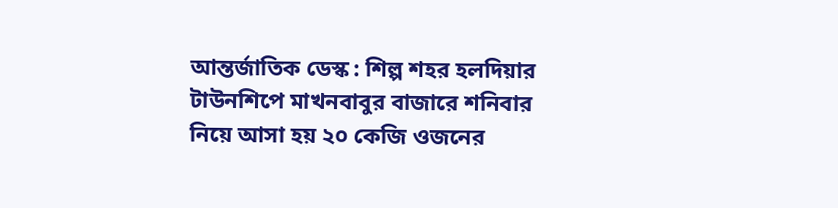আন্তর্জাতিক ডেস্ক : শিল্প শহর হলদিয়ার টাউনশিপে মাখনবাবুর বাজারে শনিবার নিয়ে আসা হয় ২০ কেজি ওজনের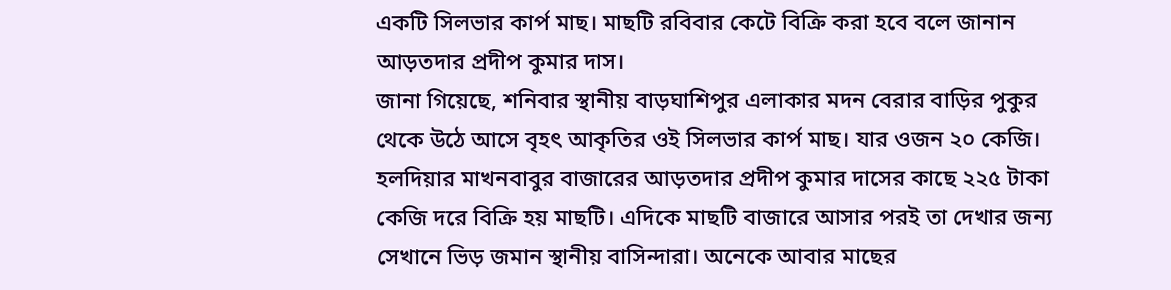একটি সিলভার কার্প মাছ। মাছটি রবিবার কেটে বিক্রি করা হবে বলে জানান আড়তদার প্রদীপ কুমার দাস।
জানা গিয়েছে, শনিবার স্থানীয় বাড়ঘাশিপুর এলাকার মদন বেরার বাড়ির পুকুর থেকে উঠে আসে বৃহৎ আকৃতির ওই সিলভার কার্প মাছ। যার ওজন ২০ কেজি। হলদিয়ার মাখনবাবুর বাজারের আড়তদার প্রদীপ কুমার দাসের কাছে ২২৫ টাকা কেজি দরে বিক্রি হয় মাছটি। এদিকে মাছটি বাজারে আসার পরই তা দেখার জন্য সেখানে ভিড় জমান স্থানীয় বাসিন্দারা। অনেকে আবার মাছের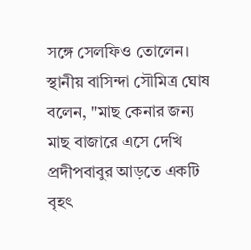সঙ্গে সেলফিও তোলেন।
স্থানীয় বাসিন্দা সৌমিত্র ঘোষ বলেন, "মাছ কেনার জন্য মাছ বাজারে এসে দেখি প্রদীপবাবুর আড়তে একটি বৃহৎ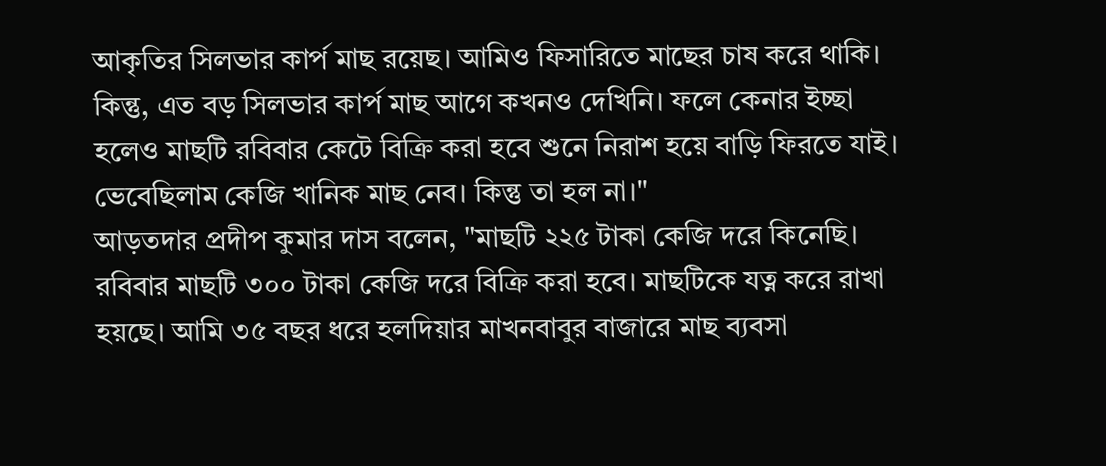আকৃতির সিলভার কার্প মাছ রয়েছ। আমিও ফিসারিতে মাছের চাষ করে থাকি।
কিন্তু, এত বড় সিলভার কার্প মাছ আগে কখনও দেখিনি। ফলে কেনার ইচ্ছা হলেও মাছটি রবিবার কেটে বিক্রি করা হবে শুনে নিরাশ হয়ে বাড়ি ফিরতে যাই। ভেবেছিলাম কেজি খানিক মাছ নেব। কিন্তু তা হল না।"
আড়তদার প্রদীপ কুমার দাস বলেন, "মাছটি ২২৫ টাকা কেজি দরে কিনেছি। রবিবার মাছটি ৩০০ টাকা কেজি দরে বিক্রি করা হবে। মাছটিকে যত্ন করে রাখা হয়ছে। আমি ৩৫ বছর ধরে হলদিয়ার মাখনবাবুর বাজারে মাছ ব্যবসা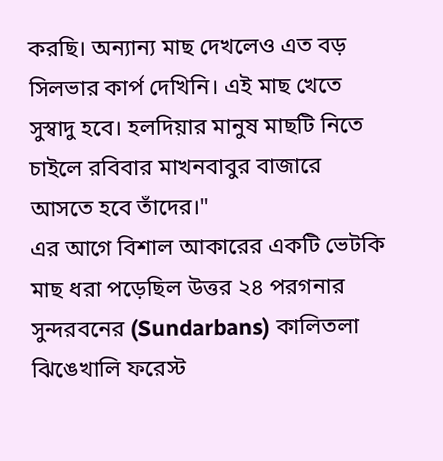করছি। অন্যান্য মাছ দেখলেও এত বড় সিলভার কার্প দেখিনি। এই মাছ খেতে সুস্বাদু হবে। হলদিয়ার মানুষ মাছটি নিতে চাইলে রবিবার মাখনবাবুর বাজারে আসতে হবে তাঁদের।"
এর আগে বিশাল আকারের একটি ভেটকি মাছ ধরা পড়েছিল উত্তর ২৪ পরগনার সুন্দরবনের (Sundarbans) কালিতলা ঝিঙেখালি ফরেস্ট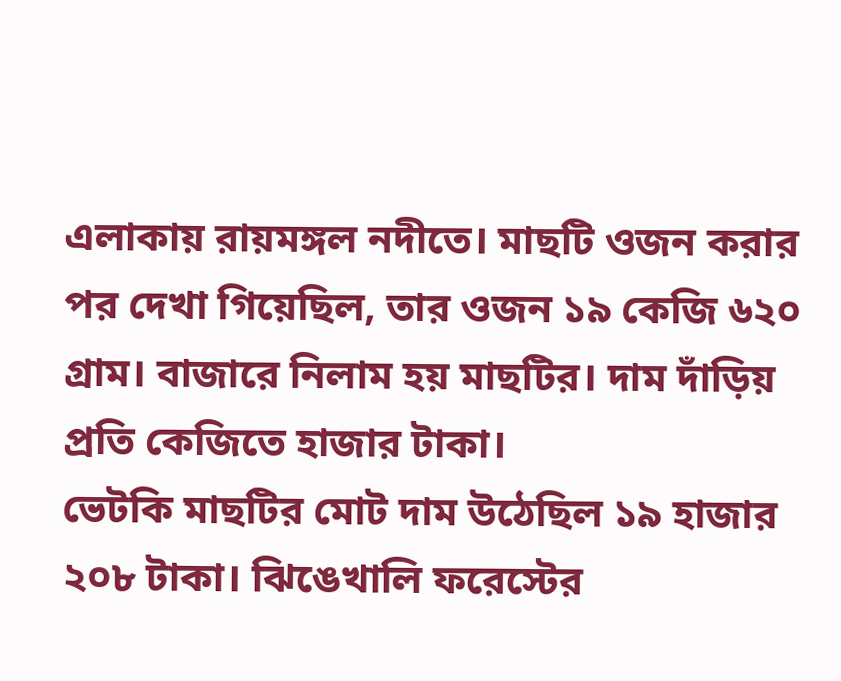এলাকায় রায়মঙ্গল নদীতে। মাছটি ওজন করার পর দেখা গিয়েছিল, তার ওজন ১৯ কেজি ৬২০ গ্রাম। বাজারে নিলাম হয় মাছটির। দাম দাঁড়িয় প্রতি কেজিতে হাজার টাকা।
ভেটকি মাছটির মোট দাম উঠেছিল ১৯ হাজার ২০৮ টাকা। ঝিঙেখালি ফরেস্টের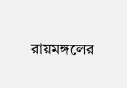রায়মঙ্গলের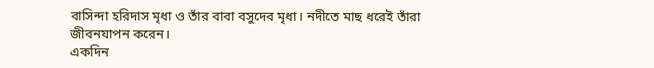বাসিন্দা হরিদাস মৃধা ও তাঁর বাবা বসুদেব মৃধা। নদীতে মাছ ধরেই তাঁরা জীবনযাপন করেন।
একদিন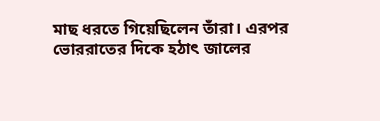মাছ ধরতে গিয়েছিলেন তাঁরা। এরপর ভোররাতের দিকে হঠাৎ জালের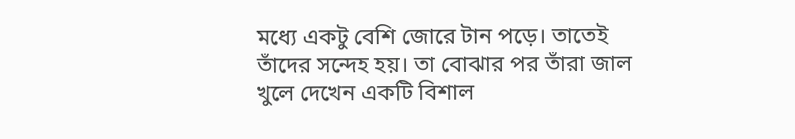মধ্যে একটু বেশি জোরে টান পড়ে। তাতেই তাঁদের সন্দেহ হয়। তা বোঝার পর তাঁরা জাল খুলে দেখেন একটি বিশাল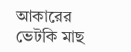আকারের ভেটকি মাছ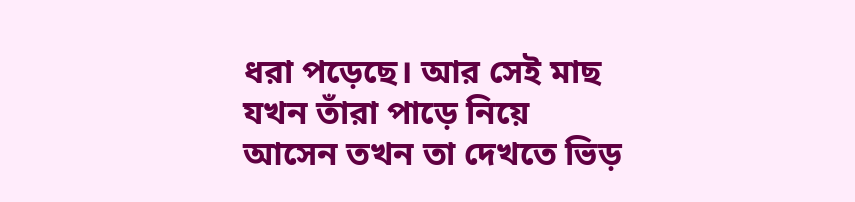ধরা পড়েছে। আর সেই মাছ যখন তাঁরা পাড়ে নিয়ে আসেন তখন তা দেখতে ভিড়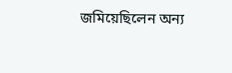জমিয়েছিলেন অন্য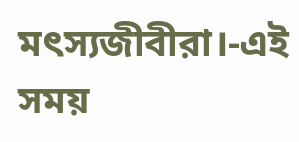মৎস্যজীবীরা।-এই সময়